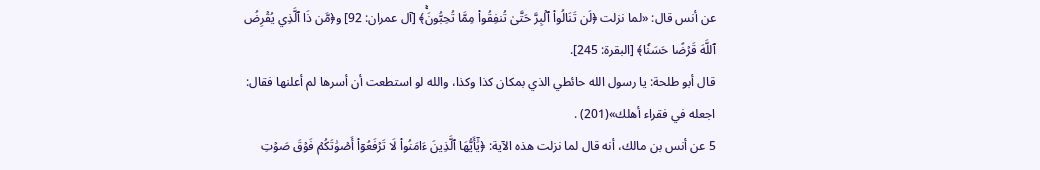عن أنس قال: «لما نزلت ﴿لَن تَنَالُواْ ٱلۡبِرَّ حَتَّىٰ تُنفِقُواْ مِمَّا تُحِبُّونَۚ﴾ [آل عمران: 92] و﴿مَّن ذَا ٱلَّذِي يُقۡرِضُ ٱللَّهَ قَرۡضًا حَسَنٗا﴾ [البقرة: 245].
قال أبو طلحة: يا رسول الله حائطي الذي بمكان كذا وكذا، والله لو استطعت أن أسرها لم أعلنها فقال: اجعله في فقراء أهلك»(201) .
5 عن أنس بن مالك، أنه قال لما نزلت هذه الآية: ﴿يَٰٓأَيُّهَا ٱلَّذِينَ ءَامَنُواْ لَا تَرۡفَعُوٓاْ أَصۡوَٰتَكُمۡ فَوۡقَ صَوۡتِ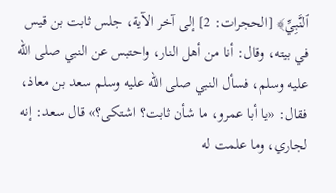ٱلنَّبِيِّ﴾ [الحجرات: 2] إلى آخر الآية، جلس ثابت بن قيس في بيته، وقال: أنا من أهل النار، واحتبس عن النبي صلى الله عليه وسلم، فسأل النبي صلى الله عليه وسلم سعد بن معاذ، فقال: «يا أبا عمرو، ما شأن ثابت؟ اشتكى؟» قال سعد: إنه لجاري، وما علمت له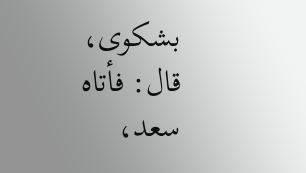بشكوى، قال: فأتاه سعد،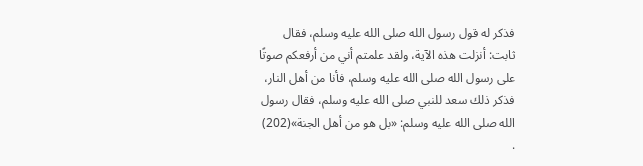فذكر له قول رسول الله صلى الله عليه وسلم، فقال ثابت: أنزلت هذه الآية، ولقد علمتم أني من أرفعكم صوتًا على رسول الله صلى الله عليه وسلم، فأنا من أهل النار، فذكر ذلك سعد للنبي صلى الله عليه وسلم، فقال رسول الله صلى الله عليه وسلم: «بل هو من أهل الجنة»(202) .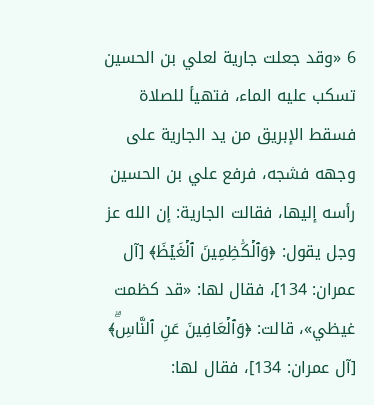6 «وقد جعلت جارية لعلي بن الحسين تسكب عليه الماء، فتهيأ للصلاة فسقط الإبريق من يد الجارية على وجهه فشجه، فرفع علي بن الحسين رأسه إليها، فقالت الجارية: إن الله عز وجل يقول: ﴿وَٱلۡكَٰظِمِينَ ٱلۡغَيۡظَ﴾ [آل عمران: 134]، فقال لها: «قد كظمت غيظي»، قالت: ﴿وَٱلۡعَافِينَ عَنِ ٱلنَّاسِۗ﴾ [آل عمران: 134]، فقال لها: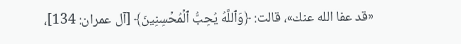«قد عفا الله عنك»، قالت: ﴿وَٱللَّهُ يُحِبُّ ٱلۡمُحۡسِنِينَ﴾ [آل عمران: 134]،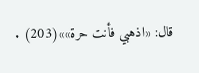قال: «اذهبي فأنت حرة»»(203) .